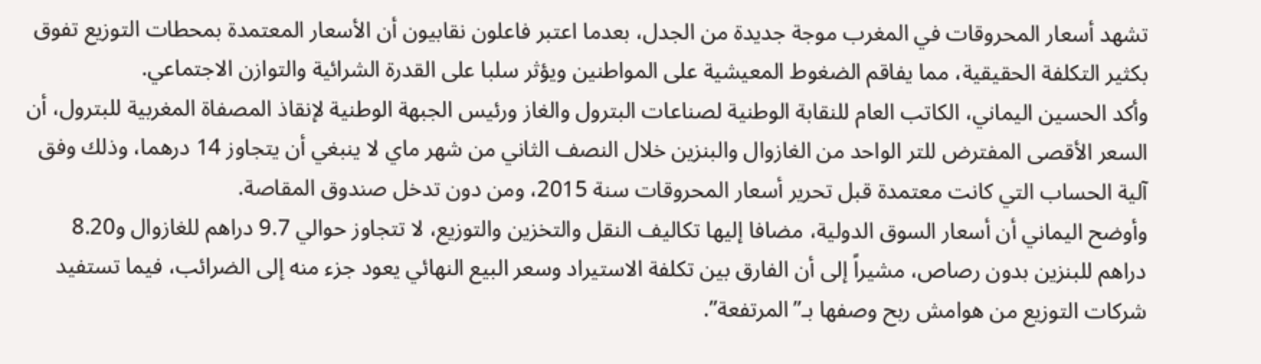تشهد أسعار المحروقات في المغرب موجة جديدة من الجدل، بعدما اعتبر فاعلون نقابيون أن الأسعار المعتمدة بمحطات التوزيع تفوق بكثير التكلفة الحقيقية، مما يفاقم الضغوط المعيشية على المواطنين ويؤثر سلبا على القدرة الشرائية والتوازن الاجتماعي.
وأكد الحسين اليماني، الكاتب العام للنقابة الوطنية لصناعات البترول والغاز ورئيس الجبهة الوطنية لإنقاذ المصفاة المغربية للبترول، أن السعر الأقصى المفترض للتر الواحد من الغازوال والبنزين خلال النصف الثاني من شهر ماي لا ينبغي أن يتجاوز 14 درهما، وذلك وفق آلية الحساب التي كانت معتمدة قبل تحرير أسعار المحروقات سنة 2015، ومن دون تدخل صندوق المقاصة.
وأوضح اليماني أن أسعار السوق الدولية، مضافا إليها تكاليف النقل والتخزين والتوزيع، لا تتجاوز حوالي 9.7 دراهم للغازوال و8.20 دراهم للبنزين بدون رصاص، مشيراً إلى أن الفارق بين تكلفة الاستيراد وسعر البيع النهائي يعود جزء منه إلى الضرائب، فيما تستفيد شركات التوزيع من هوامش ربح وصفها بـ”المرتفعة”.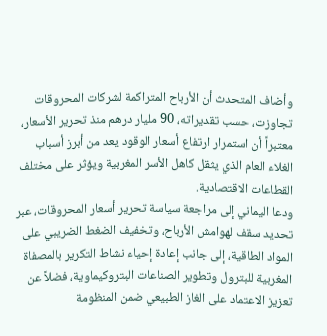وأضاف المتحدث أن الأرباح المتراكمة لشركات المحروقات تجاوزت، حسب تقديراته، 90 مليار درهم منذ تحرير الأسعار، معتبراً أن استمرار ارتفاع أسعار الوقود يعد من أبرز أسباب الغلاء العام الذي يثقل كاهل الأسر المغربية ويؤثر على مختلف القطاعات الاقتصادية.
ودعا اليماني إلى مراجعة سياسة تحرير أسعار المحروقات، عبر تحديد سقف لهوامش الأرباح، وتخفيف الضغط الضريبي على المواد الطاقية، إلى جانب إعادة إحياء نشاط التكرير بالمصفاة المغربية للبترول وتطوير الصناعات البتروكيماوية، فضلاً عن تعزيز الاعتماد على الغاز الطبيعي ضمن المنظومة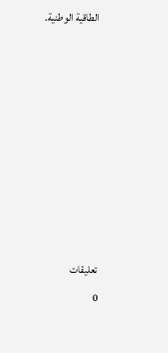الطاقية الوطنية.








تعليقات
0